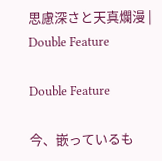思慮深さと天真爛漫 | Double Feature

Double Feature

今、嵌っているも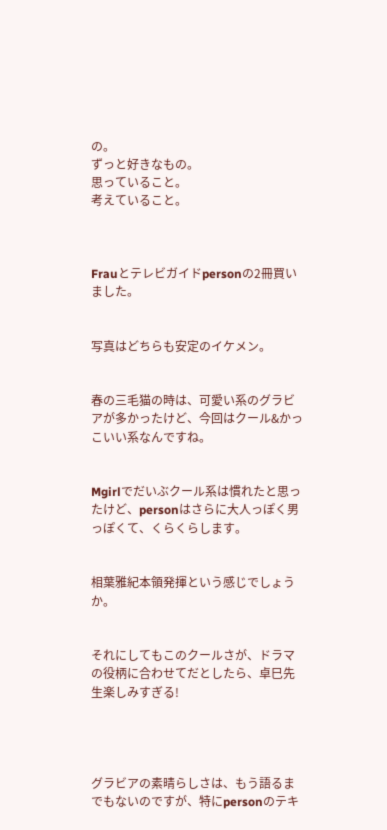の。
ずっと好きなもの。
思っていること。
考えていること。



Frauとテレビガイドpersonの2冊買いました。


写真はどちらも安定のイケメン。


春の三毛猫の時は、可愛い系のグラビアが多かったけど、今回はクール&かっこいい系なんですね。


Mgirlでだいぶクール系は慣れたと思ったけど、personはさらに大人っぽく男っぽくて、くらくらします。


相葉雅紀本領発揮という感じでしょうか。


それにしてもこのクールさが、ドラマの役柄に合わせてだとしたら、卓巳先生楽しみすぎる!




グラビアの素晴らしさは、もう語るまでもないのですが、特にpersonのテキ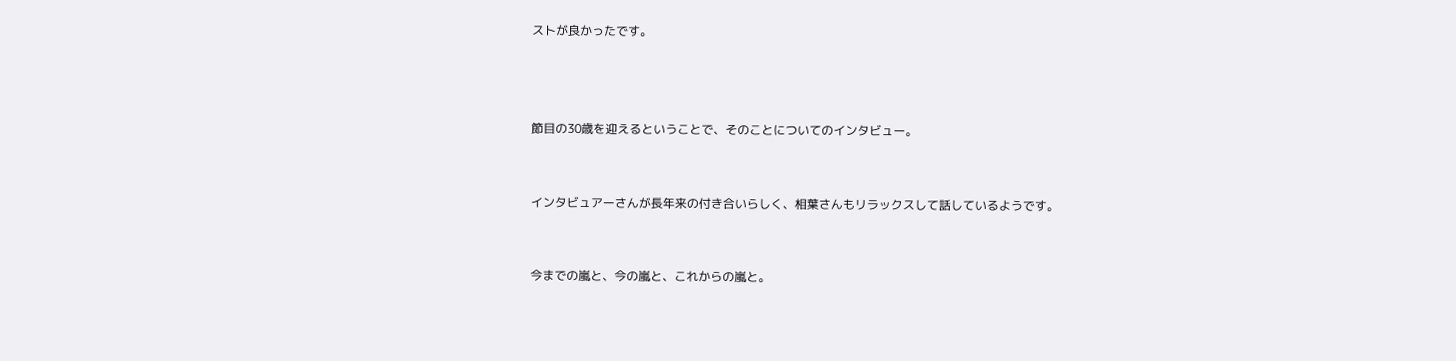ストが良かったです。



節目の30歳を迎えるということで、そのことについてのインタビュー。


インタビュアーさんが長年来の付き合いらしく、相葉さんもリラックスして話しているようです。


今までの嵐と、今の嵐と、これからの嵐と。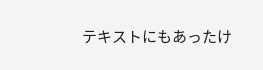テキストにもあったけ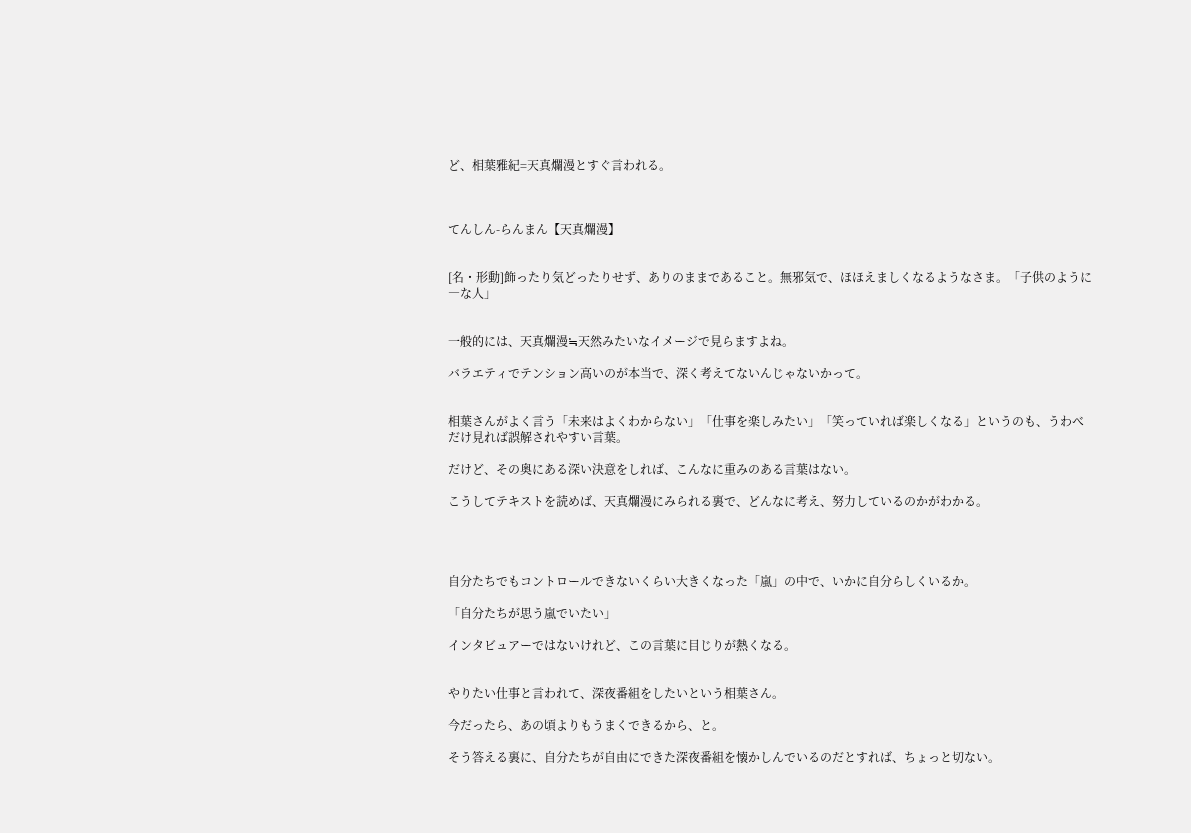ど、相葉雅紀=天真爛漫とすぐ言われる。



てんしん-らんまん【天真爛漫】


[名・形動]飾ったり気どったりせず、ありのままであること。無邪気で、ほほえましくなるようなさま。「子供のように―な人」


一般的には、天真爛漫≒天然みたいなイメージで見らますよね。

バラエティでテンション高いのが本当で、深く考えてないんじゃないかって。


相葉さんがよく言う「未来はよくわからない」「仕事を楽しみたい」「笑っていれば楽しくなる」というのも、うわべだけ見れば誤解されやすい言葉。

だけど、その奥にある深い決意をしれば、こんなに重みのある言葉はない。

こうしてテキストを読めば、天真爛漫にみられる裏で、どんなに考え、努力しているのかがわかる。




自分たちでもコントロールできないくらい大きくなった「嵐」の中で、いかに自分らしくいるか。

「自分たちが思う嵐でいたい」

インタビュアーではないけれど、この言葉に目じりが熱くなる。


やりたい仕事と言われて、深夜番組をしたいという相葉さん。

今だったら、あの頃よりもうまくできるから、と。

そう答える裏に、自分たちが自由にできた深夜番組を懐かしんでいるのだとすれば、ちょっと切ない。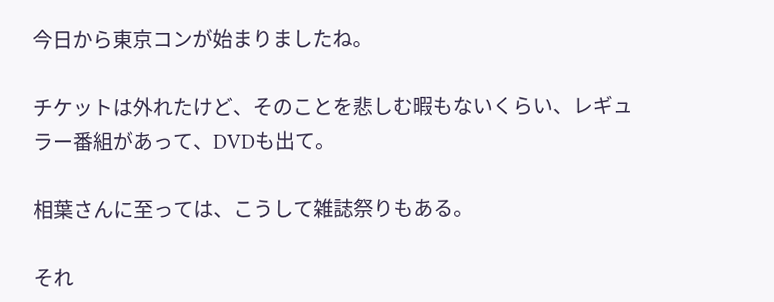今日から東京コンが始まりましたね。

チケットは外れたけど、そのことを悲しむ暇もないくらい、レギュラー番組があって、DVDも出て。

相葉さんに至っては、こうして雑誌祭りもある。

それ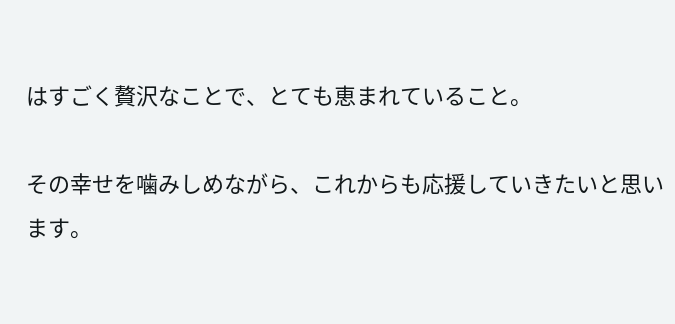はすごく贅沢なことで、とても恵まれていること。

その幸せを噛みしめながら、これからも応援していきたいと思います。